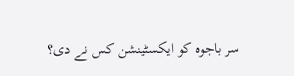سر باجوہ کو ایکسٹینشن کس نے دی؟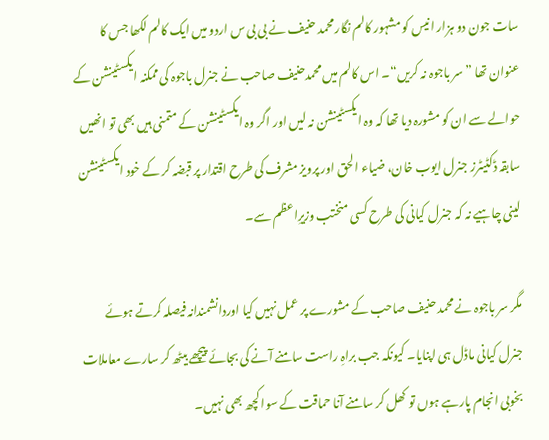سات جون دو ہزار انیس کو مشہور کالم نگار محمد حنیف نے بی بی س اردو میں ایک کالم لکھا جس کا عنوان تھا ”سر باجوہ نہ کریں“۔ اس کالم میں محمدحنیف صاحب نے جنرل باجوہ کی ممکنہ ایکسٹینشن کے حوالے سے ان کو مشورہ دیا تھا کہ وہ ایکسٹینشن نہ لیں اور اگر وہ ایکسٹینشن کے متمنی ہیں بھی تو انھیں سابقہ ڈکٹیٹرز جنرل ایوب خان، ضیاء الحق اور پرویز مشرف کی طرح اقتدار پر قبضہ کر کے خود ایکسٹینشن لینی چاہیے نہ کہ جنرل کیانی کی طرح کسی منختب وزیرِاعظم سے۔

مگر سر باجوہ نے محمد حنیف صاحب کے مشورے پر عمل نہیں کیا اوردانشمندانہ فیصلہ کرتے ہوئے جنرل کیانی ماڈل ہی اپنایا۔ کیونکہ جب براہِ راست سامنے آنے کی بجائے پیچھے بیٹھ کر سارے معاملات بخوبی انجام پارہے ہوں تو کھل کر سامنے آنا حماقت کے سوا کچھ بھی نہیں۔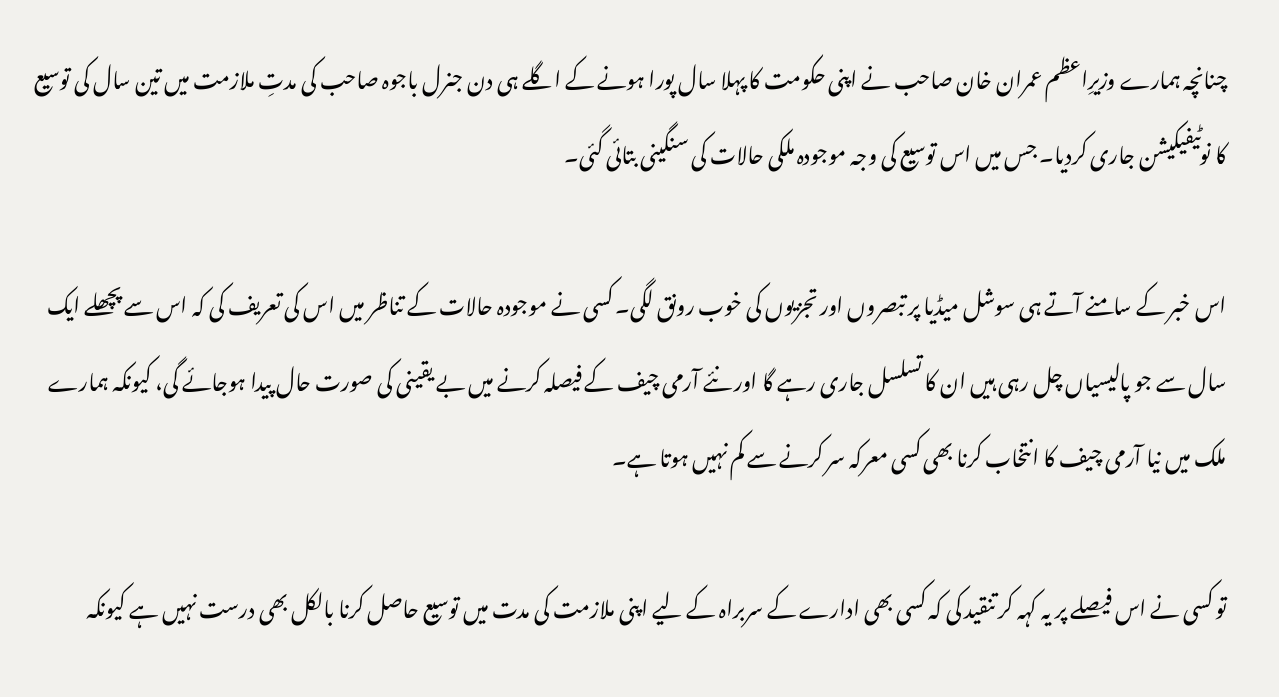چنانچہ ہمارے وزیرِاعظم عمران خان صاحب نے اپنی حکومت کا پہلا سال پورا ہونے کے اگلے ہی دن جنرل باجوہ صاحب کی مدتِ ملازمت میں تین سال کی توسیع کا نوٹیفیکیشن جاری کردیا۔ جس میں اس توسیع کی وجہ موجودہ ملکی حالات کی سنگینی بتائی گئی۔

اس خبر کے سامنے آتے ہی سوشل میڈیا پر تبصروں اور تجزیوں کی خوب رونق لگی۔ کسی نے موجودہ حالات کے تناظر میں اس کی تعریف کی کہ اس سے پچھلے ایک سال سے جو پالیسیاں چل رہی ہیں ان کا تسلسل جاری رہے گا اور نئے آرمی چیف کے فیصلہ کرنے میں بے یقینی کی صورت حال پیدا ہوجائے گی، کیونکہ ہمارے ملک میں نیا آرمی چیف کا انتخاب کرنا بھی کسی معرکہ سر کرنے سے کم نہیں ہوتا ہے۔

تو کسی نے اس فیصلے پر یہ کہہ کر تنقید کی کہ کسی بھی ادارے کے سربراہ کے لیے اپنی ملازمت کی مدت میں توسیع حاصل کرنا بالکل بھی درست نہیں ہے کیونکہ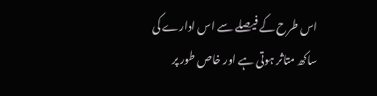اس طرح کے فیصلے سے اس ادارے کی ساکھ متاثر ہوتی ہے اور خاص طور پر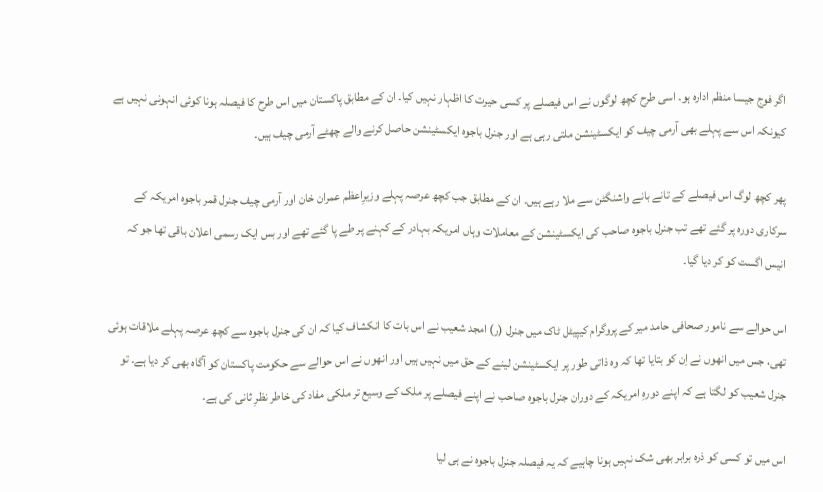اگر فوج جیسا منظم ادارہ ہو۔ اسی طرح کچھ لوگوں نے اس فیصلے پر کسی حیرت کا اظہار نہیں کیا۔ ان کے مطابق پاکستان میں اس طرح کا فیصلہ ہونا کوئی انہونی نہیں ہے کیونکہ اس سے پہلے بھی آرمی چیف کو ایکسٹینشن ملتی رہی ہے اور جنرل باجوہ ایکسٹینشن حاصل کرنے والے چھٹے آرمی چیف ہیں۔

پھر کچھ لوگ اس فیصلے کے تانے بانے واشنگٹن سے ملا رہے ہیں۔ ان کے مطابق جب کچھ عرصہ پہلے وزیرِاعظم عمران خان اور آرمی چیف جنرل قمر باجوہ امریکہ کے سرکاری دورہ پر گئے تھے تب جنرل باجوہ صاحب کی ایکسٹینشن کے معاملات وہاں امریکہ بہادر کے کہنے پر طے پا گئے تھے اور بس ایک رسمی اعلان باقی تھا جو کہ انیس اگست کو کر دیا گیا۔

اس حوالے سے نامور صحافی حامد میر کے پروگرام کیپیٹل ٹاک میں جنرل (ر) امجد شعیب نے اس بات کا انکشاف کیا کہ ان کی جنرل باجوہ سے کچھ عرصہ پہلے ملاقات ہوئی تھی، جس میں انھوں نے اِن کو بتایا تھا کہ وہ ذاتی طور پر ایکسٹینشن لینے کے حق میں نہیں ہیں اور انھوں نے اس حوالے سے حکومت پاکستان کو آگاہ بھی کر دیا ہے۔ تو جنرل شعیب کو لگتا ہے کہ اپنے دورہِ امریکہ کے دوران جنرل باجوہ صاحب نے اپنے فیصلے پر ملک کے وسیع تر ملکی مفاد کی خاطر نظرِ ثانی کی ہے۔

اس میں تو کسی کو ذرہ برابر بھی شک نہیں ہونا چاہیے کہ یہ فیصلہ جنرل باجوہ نے ہی لیا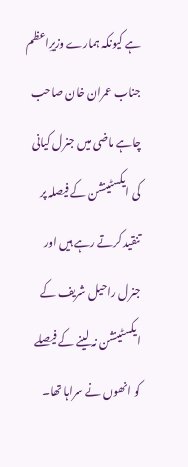ہے کیونکہ ہمارے وزیرِاعظم جناب عمران خان صاحب چاہے ماضی میں جنرل کیانی کی ایکسٹینشن کے فیصلہ پر تنقید کرتے رہے ہیں اور جنرل راحیل شریف کے ایکسٹینشن نہ لینے کے فیصلے کو انھوں نے سراہا تھا۔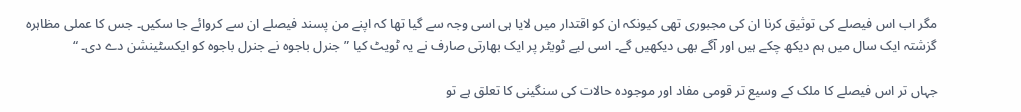مگر اب اس فیصلے کی توثیق کرنا ان کی مجبوری تھی کیونکہ ان کو اقتدار میں لایا ہی اسی وجہ سے گیا تھا کہ اپنے من پسند فیصلے ان سے کروائے جا سکیں۔ جس کا عملی مظاہرہ گزشتہ ایک سال میں ہم دیکھ چکے ہیں اور آگے بھی دیکھیں گے۔ اسی لیے ٹویٹر پر ایک بھارتی صارف نے یہ ٹویٹ کیا ”جنرل باجوہ نے جنرل باجوہ کو ایکسٹینشن دے دی۔ “

جہاں تر اس فیصلے کا ملک کے وسیع تر قومی مفاد اور موجودہ حالات کی سنگینی کا تعلق ہے تو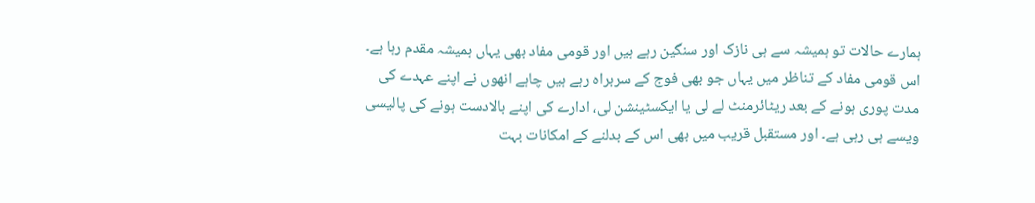ہمارے حالات تو ہمیشہ سے ہی نازک اور سنگین رہے ہیں اور قومی مفاد بھی یہاں ہمیشہ مقدم رہا ہے۔ اس قومی مفاد کے تناظر میں یہاں جو بھی فوج کے سربراہ رہے ہیں چاہے انھوں نے اپنے عہدے کی مدت پوری ہونے کے بعد ریٹائرمنٹ لے لی یا ایکسٹینشن لی، ادارے کی اپنے بالادست ہونے کی پالیسی ویسے ہی رہی ہے۔ اور مستقبل قریب میں بھی اس کے بدلنے کے امکانات بہت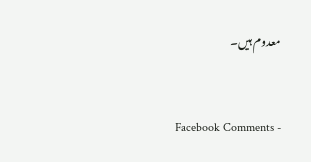معدوم ہیں۔


Facebook Comments -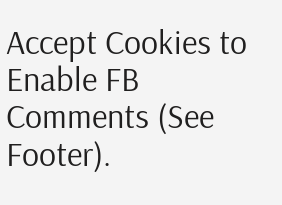Accept Cookies to Enable FB Comments (See Footer).